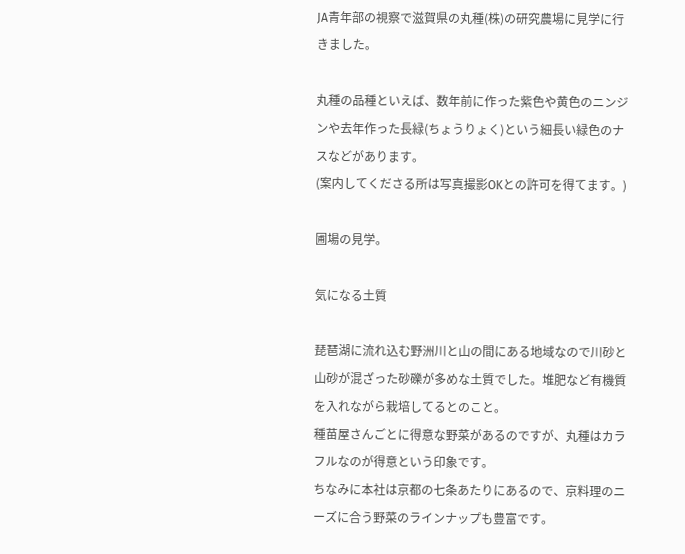JA青年部の視察で滋賀県の丸種(株)の研究農場に見学に行きました。

丸種の品種といえば、数年前に作った紫色や黄色のニンジンや去年作った長緑(ちょうりょく)という細長い緑色のナスなどがあります。
(案内してくださる所は写真撮影OKとの許可を得てます。)

圃場の見学。

気になる土質

琵琶湖に流れ込む野洲川と山の間にある地域なので川砂と山砂が混ざった砂礫が多めな土質でした。堆肥など有機質を入れながら栽培してるとのこと。
種苗屋さんごとに得意な野菜があるのですが、丸種はカラフルなのが得意という印象です。
ちなみに本社は京都の七条あたりにあるので、京料理のニーズに合う野菜のラインナップも豊富です。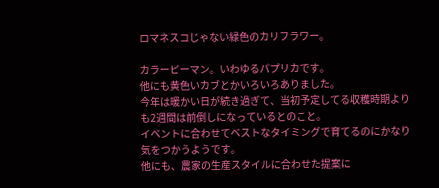ロマネスコじゃない緑色のカリフラワー。

カラーピーマン。いわゆるパプリカです。
他にも黄色いカブとかいろいろありました。
今年は暖かい日が続き過ぎて、当初予定してる収穫時期よりも2週間は前倒しになっているとのこと。
イベントに合わせてベストなタイミングで育てるのにかなり気をつかうようです。
他にも、農家の生産スタイルに合わせた提案に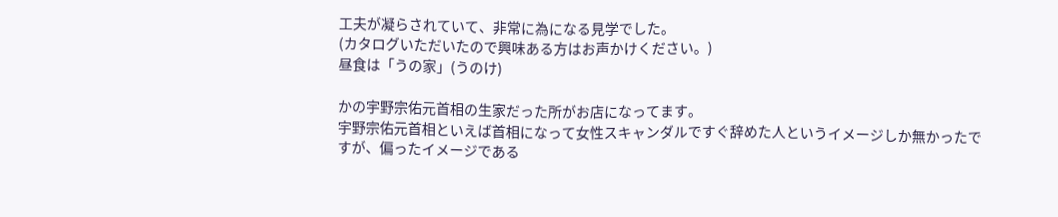工夫が凝らされていて、非常に為になる見学でした。
(カタログいただいたので興味ある方はお声かけください。)
昼食は「うの家」(うのけ)

かの宇野宗佑元首相の生家だった所がお店になってます。
宇野宗佑元首相といえば首相になって女性スキャンダルですぐ辞めた人というイメージしか無かったですが、偏ったイメージである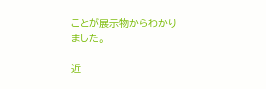ことが展示物からわかりました。

近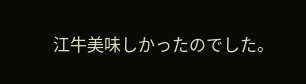江牛美味しかったのでした。